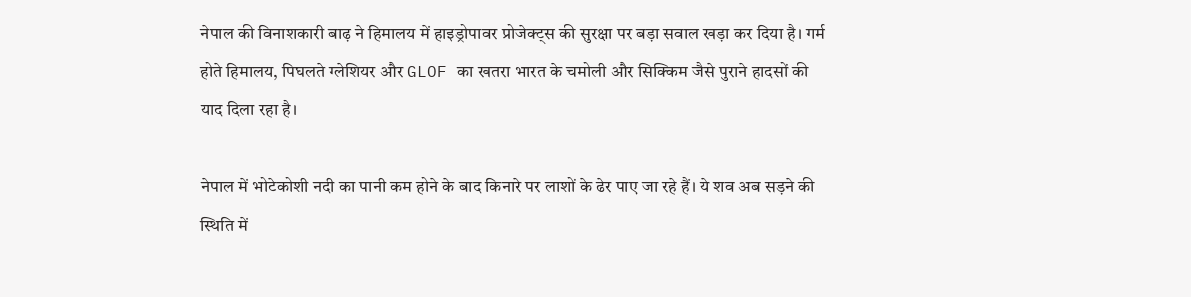नेपाल की विनाशकारी बाढ़ ने हिमालय में हाइड्रोपावर प्रोजेक्ट्स की सुरक्षा पर बड़ा सवाल खड़ा कर दिया है। गर्म होते हिमालय, पिघलते ग्लेशियर और GLOF का खतरा भारत के चमोली और सिक्किम जैसे पुराने हादसों की याद दिला रहा है।

नेपाल में भोटेकोशी नदी का पानी कम होने के बाद किनारे पर लाशों के ढेर पाए जा रहे हैं। ये शव अब सड़ने की स्थिति में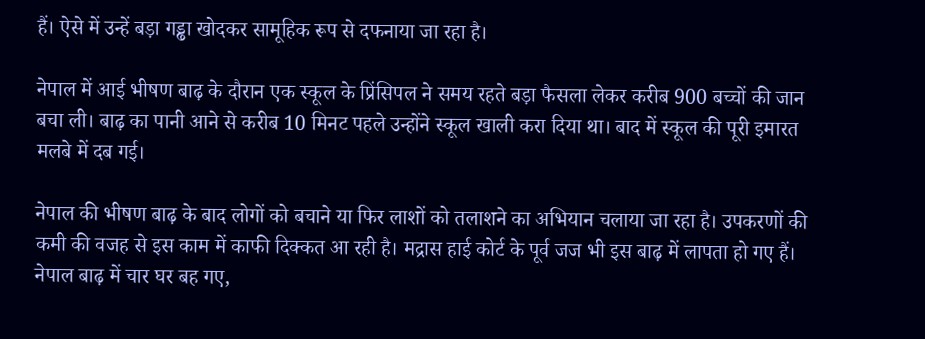हैं। ऐसे में उन्हें बड़ा गड्ढा खोदकर सामूहिक रूप से दफनाया जा रहा है।

नेपाल में आई भीषण बाढ़ के दौरान एक स्कूल के प्रिंसिपल ने समय रहते बड़ा फैसला लेकर करीब 900 बच्चों की जान बचा ली। बाढ़ का पानी आने से करीब 10 मिनट पहले उन्होंने स्कूल खाली करा दिया था। बाद में स्कूल की पूरी इमारत मलबे में दब गई।

नेपाल की भीषण बाढ़ के बाद लोगों को बचाने या फिर लाशों को तलाशने का अभियान चलाया जा रहा है। उपकरणों की कमी की वजह से इस काम में काफी दिक्कत आ रही है। मद्रास हाई कोर्ट के पूर्व जज भी इस बाढ़ में लापता हो गए हैं।
नेपाल बाढ़ में चार घर बह गए,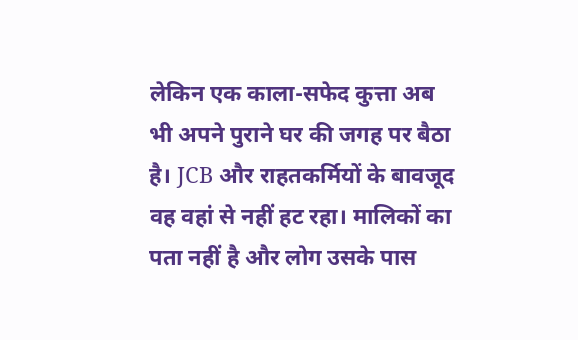लेकिन एक काला-सफेद कुत्ता अब भी अपने पुराने घर की जगह पर बैठा है। JCB और राहतकर्मियों के बावजूद वह वहां से नहीं हट रहा। मालिकों का पता नहीं है और लोग उसके पास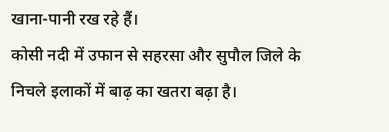खाना-पानी रख रहे हैं।
कोसी नदी में उफान से सहरसा और सुपौल जिले के निचले इलाकों में बाढ़ का खतरा बढ़ा है।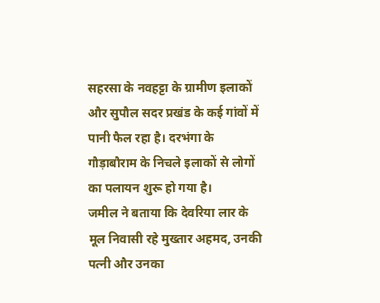सहरसा के नवहट्टा के ग्रामीण इलाकों और सुपौल सदर प्रखंड के कई गांवों में पानी फैल रहा है। दरभंगा के गौड़ाबौराम के निचले इलाकों से लोगों का पलायन शुरू हो गया है।
जमील ने बताया कि देवरिया लार के मूल निवासी रहे मुख्तार अहमद, उनकी पत्नी और उनका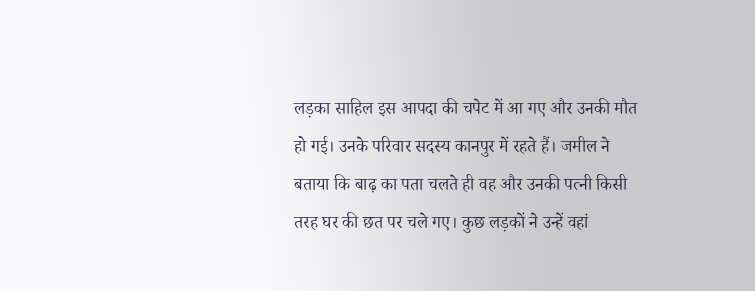लड़का साहिल इस आपदा की चपेट में आ गए और उनकी मौत हो गई। उनके परिवार सदस्य कानपुर में रहते हैं। जमील ने बताया कि बाढ़ का पता चलते ही वह और उनकी पत्नी किसी तरह घर की छत पर चले गए। कुछ लड़कों ने उन्हें वहां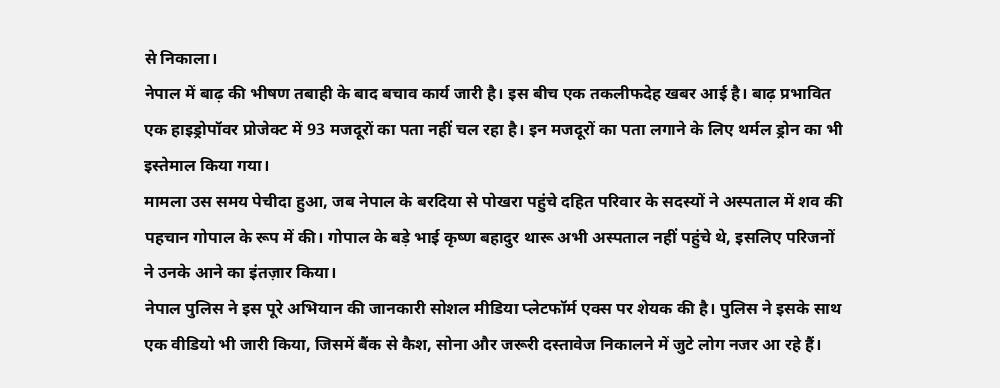से निकाला।
नेपाल में बाढ़ की भीषण तबाही के बाद बचाव कार्य जारी है। इस बीच एक तकलीफदेह खबर आई है। बाढ़ प्रभावित एक हाइड्रोपॉवर प्रोजेक्ट में 93 मजदूरों का पता नहीं चल रहा है। इन मजदूरों का पता लगाने के लिए थर्मल ड्रोन का भी इस्तेमाल किया गया।
मामला उस समय पेचीदा हुआ, जब नेपाल के बरदिया से पोखरा पहुंचे दहित परिवार के सदस्यों ने अस्पताल में शव की पहचान गोपाल के रूप में की। गोपाल के बड़े भाई कृष्ण बहादुर थारू अभी अस्पताल नहीं पहुंचे थे, इसलिए परिजनों ने उनके आने का इंतज़ार किया।
नेपाल पुलिस ने इस पूरे अभियान की जानकारी सोशल मीडिया प्लेटफॉर्म एक्स पर शेयक की है। पुलिस ने इसके साथ एक वीडियो भी जारी किया, जिसमें बैंक से कैश, सोना और जरूरी दस्तावेज निकालने में जुटे लोग नजर आ रहे हैं।